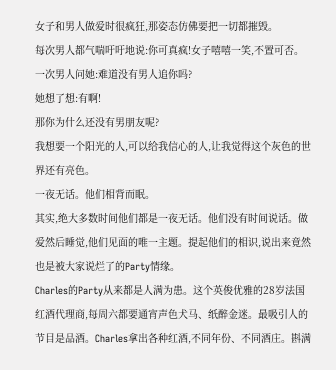女子和男人做爱时很疯狂,那姿态仿佛要把一切都摧毁。
每次男人都气喘吁吁地说:你可真疯!女子嘻嘻一笑,不置可否。
一次男人问她:难道没有男人追你吗?
她想了想:有啊!
那你为什么还没有男朋友呢?
我想要一个阳光的人,可以给我信心的人,让我觉得这个灰色的世界还有亮色。
一夜无话。他们相背而眠。
其实,绝大多数时间他们都是一夜无话。他们没有时间说话。做爱然后睡觉,他们见面的唯一主题。提起他们的相识,说出来竟然也是被大家说烂了的Party情缘。
Charles的Party从来都是人满为患。这个英俊优雅的28岁法国红酒代理商,每周六都要通宵声色犬马、纸醉金迷。最吸引人的节目是品酒。Charles拿出各种红酒,不同年份、不同酒庄。斟满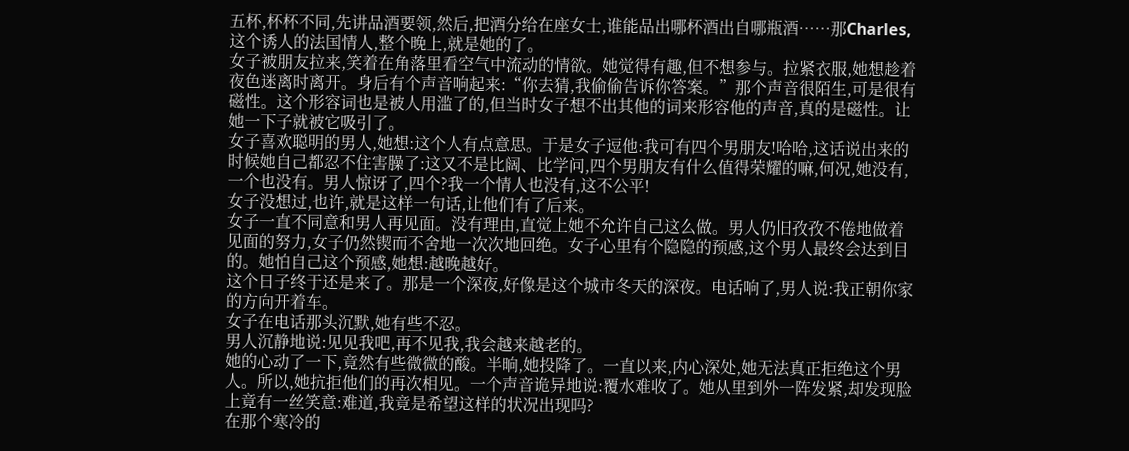五杯,杯杯不同,先讲品酒要领,然后,把酒分给在座女士,谁能品出哪杯酒出自哪瓶酒……那Charles,这个诱人的法国情人,整个晚上,就是她的了。
女子被朋友拉来,笑着在角落里看空气中流动的情欲。她觉得有趣,但不想参与。拉紧衣服,她想趁着夜色迷离时离开。身后有个声音响起来:“你去猜,我偷偷告诉你答案。”那个声音很陌生,可是很有磁性。这个形容词也是被人用滥了的,但当时女子想不出其他的词来形容他的声音,真的是磁性。让她一下子就被它吸引了。
女子喜欢聪明的男人,她想:这个人有点意思。于是女子逗他:我可有四个男朋友!哈哈,这话说出来的时候她自己都忍不住害臊了:这又不是比阔、比学问,四个男朋友有什么值得荣耀的嘛,何况,她没有,一个也没有。男人惊讶了,四个?我一个情人也没有,这不公平!
女子没想过,也许,就是这样一句话,让他们有了后来。
女子一直不同意和男人再见面。没有理由,直觉上她不允许自己这么做。男人仍旧孜孜不倦地做着见面的努力,女子仍然锲而不舍地一次次地回绝。女子心里有个隐隐的预感,这个男人最终会达到目的。她怕自己这个预感,她想:越晚越好。
这个日子终于还是来了。那是一个深夜,好像是这个城市冬天的深夜。电话响了,男人说:我正朝你家的方向开着车。
女子在电话那头沉默,她有些不忍。
男人沉静地说:见见我吧,再不见我,我会越来越老的。
她的心动了一下,竟然有些微微的酸。半晌,她投降了。一直以来,内心深处,她无法真正拒绝这个男人。所以,她抗拒他们的再次相见。一个声音诡异地说:覆水难收了。她从里到外一阵发紧,却发现脸上竟有一丝笑意:难道,我竟是希望这样的状况出现吗?
在那个寒冷的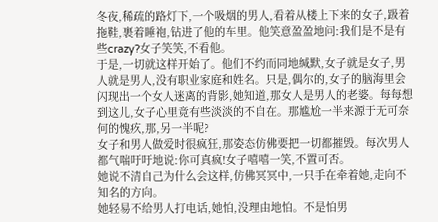冬夜,稀疏的路灯下,一个吸烟的男人,看着从楼上下来的女子,趿着拖鞋,裹着睡袍,钻进了他的车里。他笑意盈盈地问:我们是不是有些crazy?女子笑笑,不看他。
于是,一切就这样开始了。他们不约而同地缄默,女子就是女子,男人就是男人,没有职业家庭和姓名。只是,偶尔的,女子的脑海里会闪现出一个女人迷离的背影,她知道,那女人是男人的老婆。每每想到这儿,女子心里竟有些淡淡的不自在。那尴尬一半来源于无可奈何的愧疚,那,另一半呢?
女子和男人做爱时很疯狂,那姿态仿佛要把一切都摧毁。每次男人都气喘吁吁地说:你可真疯!女子嘻嘻一笑,不置可否。
她说不清自己为什么会这样,仿佛冥冥中,一只手在牵着她,走向不知名的方向。
她轻易不给男人打电话,她怕,没理由地怕。不是怕男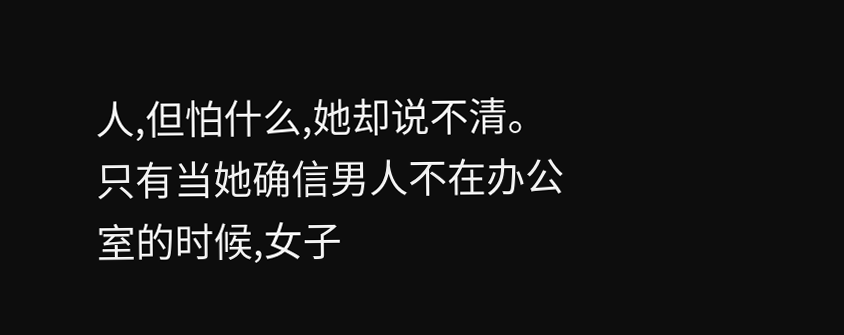人,但怕什么,她却说不清。只有当她确信男人不在办公室的时候,女子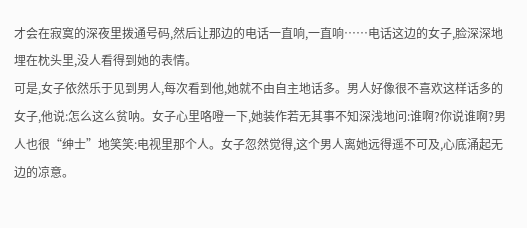才会在寂寞的深夜里拨通号码,然后让那边的电话一直响,一直响……电话这边的女子,脸深深地埋在枕头里,没人看得到她的表情。
可是,女子依然乐于见到男人,每次看到他,她就不由自主地话多。男人好像很不喜欢这样话多的女子,他说:怎么这么贫呐。女子心里咯噔一下,她装作若无其事不知深浅地问:谁啊?你说谁啊?男人也很“绅士”地笑笑:电视里那个人。女子忽然觉得,这个男人离她远得遥不可及,心底涌起无边的凉意。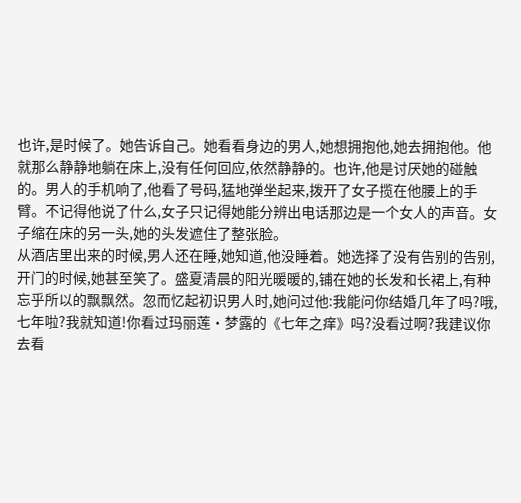也许,是时候了。她告诉自己。她看看身边的男人,她想拥抱他,她去拥抱他。他就那么静静地躺在床上,没有任何回应,依然静静的。也许,他是讨厌她的碰触的。男人的手机响了,他看了号码,猛地弹坐起来,拨开了女子揽在他腰上的手臂。不记得他说了什么,女子只记得她能分辨出电话那边是一个女人的声音。女子缩在床的另一头,她的头发遮住了整张脸。
从酒店里出来的时候,男人还在睡,她知道,他没睡着。她选择了没有告别的告别,开门的时候,她甚至笑了。盛夏清晨的阳光暖暖的,铺在她的长发和长裙上,有种忘乎所以的飘飘然。忽而忆起初识男人时,她问过他:我能问你结婚几年了吗?哦,七年啦?我就知道!你看过玛丽莲·梦露的《七年之痒》吗?没看过啊?我建议你去看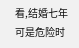看,结婚七年可是危险时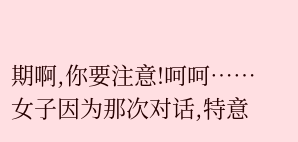期啊,你要注意!呵呵……
女子因为那次对话,特意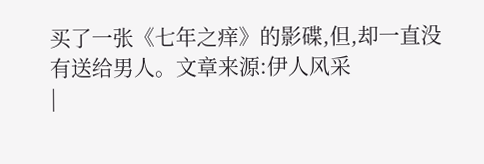买了一张《七年之痒》的影碟,但,却一直没有送给男人。文章来源:伊人风采
|